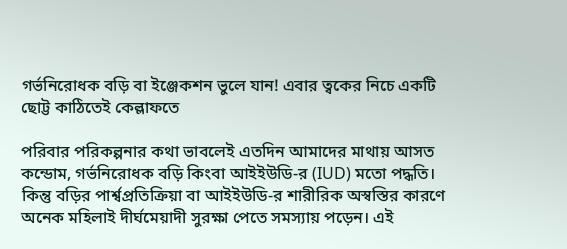গর্ভনিরোধক বড়ি বা ইঞ্জেকশন ভুলে যান! এবার ত্বকের নিচে একটি ছোট্ট কাঠিতেই কেল্লাফতে

পরিবার পরিকল্পনার কথা ভাবলেই এতদিন আমাদের মাথায় আসত কন্ডোম, গর্ভনিরোধক বড়ি কিংবা আইইউডি-র (IUD) মতো পদ্ধতি। কিন্তু বড়ির পার্শ্বপ্রতিক্রিয়া বা আইইউডি-র শারীরিক অস্বস্তির কারণে অনেক মহিলাই দীর্ঘমেয়াদী সুরক্ষা পেতে সমস্যায় পড়েন। এই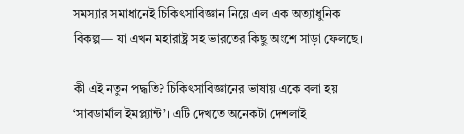সমস্যার সমাধানেই চিকিৎসাবিজ্ঞান নিয়ে এল এক অত্যাধুনিক বিকল্প— যা এখন মহারাষ্ট্র সহ ভারতের কিছু অংশে সাড়া ফেলছে।

কী এই নতুন পদ্ধতি? চিকিৎসাবিজ্ঞানের ভাষায় একে বলা হয় ‘সাবডার্মাল ইমপ্ল্যান্ট’। এটি দেখতে অনেকটা দেশলাই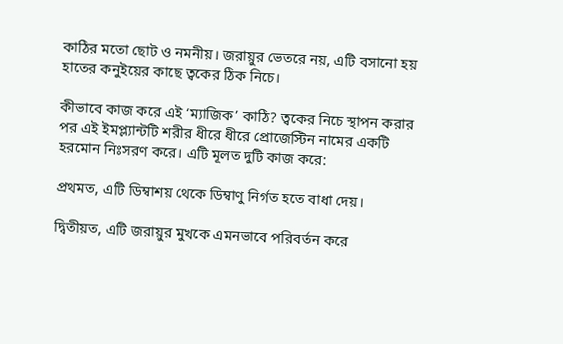কাঠির মতো ছোট ও নমনীয়। জরায়ুর ভেতরে নয়, এটি বসানো হয় হাতের কনুইয়ের কাছে ত্বকের ঠিক নিচে।

কীভাবে কাজ করে এই ‘ম্যাজিক’ কাঠি? ত্বকের নিচে স্থাপন করার পর এই ইমপ্ল্যান্টটি শরীর ধীরে ধীরে প্রোজেস্টিন নামের একটি হরমোন নিঃসরণ করে। এটি মূলত দুটি কাজ করে:

প্রথমত, এটি ডিম্বাশয় থেকে ডিম্বাণু নির্গত হতে বাধা দেয়।

দ্বিতীয়ত, এটি জরায়ুর মুখকে এমনভাবে পরিবর্তন করে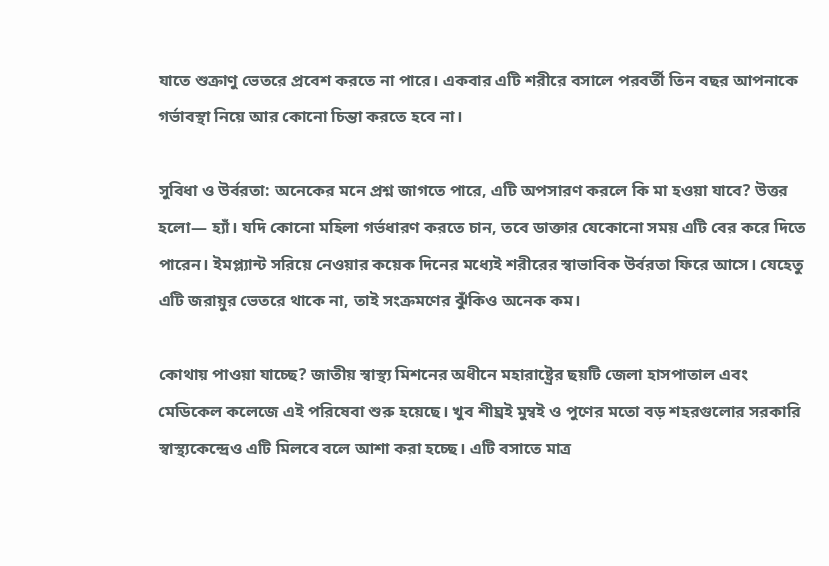যাতে শুক্রাণু ভেতরে প্রবেশ করতে না পারে। একবার এটি শরীরে বসালে পরবর্তী তিন বছর আপনাকে গর্ভাবস্থা নিয়ে আর কোনো চিন্তা করতে হবে না।

সুবিধা ও উর্বরতা: অনেকের মনে প্রশ্ন জাগতে পারে, এটি অপসারণ করলে কি মা হওয়া যাবে? উত্তর হলো— হ্যাঁ। যদি কোনো মহিলা গর্ভধারণ করতে চান, তবে ডাক্তার যেকোনো সময় এটি বের করে দিতে পারেন। ইমপ্ল্যান্ট সরিয়ে নেওয়ার কয়েক দিনের মধ্যেই শরীরের স্বাভাবিক উর্বরতা ফিরে আসে। যেহেতু এটি জরায়ুর ভেতরে থাকে না, তাই সংক্রমণের ঝুঁকিও অনেক কম।

কোথায় পাওয়া যাচ্ছে? জাতীয় স্বাস্থ্য মিশনের অধীনে মহারাষ্ট্রের ছয়টি জেলা হাসপাতাল এবং মেডিকেল কলেজে এই পরিষেবা শুরু হয়েছে। খুব শীঘ্রই মুম্বই ও পুণের মতো বড় শহরগুলোর সরকারি স্বাস্থ্যকেন্দ্রেও এটি মিলবে বলে আশা করা হচ্ছে। এটি বসাতে মাত্র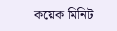কয়েক মিনিট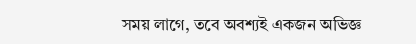সময় লাগে, তবে অবশ্যই একজন অভিজ্ঞ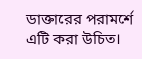ডাক্তারের পরামর্শে এটি করা উচিত।